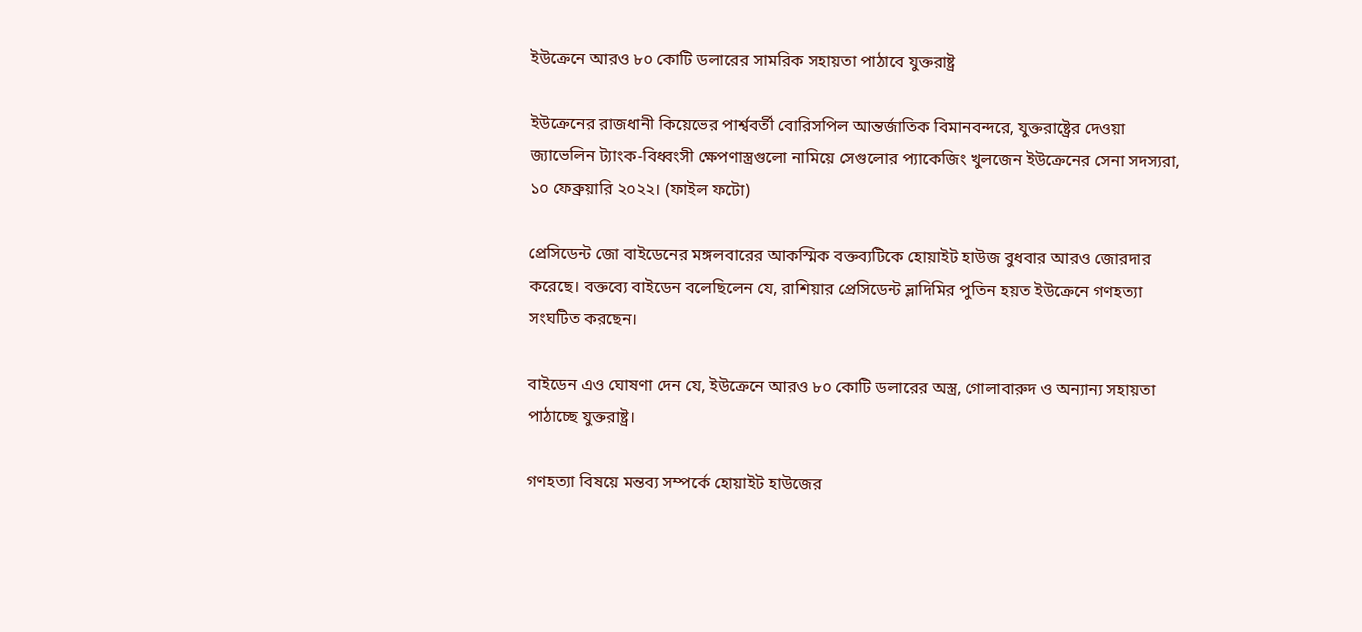ইউক্রেনে আরও ৮০ কোটি ডলারের সামরিক সহায়তা পাঠাবে যুক্তরাষ্ট্র

ইউক্রেনের রাজধানী কিয়েভের পার্শ্ববর্তী বোরিসপিল আন্তর্জাতিক বিমানবন্দরে, যুক্তরাষ্ট্রের দেওয়া জ্যাভেলিন ট্যাংক-বিধ্বংসী ক্ষেপণাস্ত্রগুলো নামিয়ে সেগুলোর প্যাকেজিং খুলজেন ইউক্রেনের সেনা সদস্যরা, ১০ ফেব্রুয়ারি ২০২২। (ফাইল ফটো)

প্রেসিডেন্ট জো বাইডেনের মঙ্গলবারের আকস্মিক বক্তব্যটিকে হোয়াইট হাউজ বুধবার আরও জোরদার করেছে। বক্তব্যে বাইডেন বলেছিলেন যে, রাশিয়ার প্রেসিডেন্ট ভ্লাদিমির পুতিন হয়ত ইউক্রেনে গণহত্যা সংঘটিত করছেন।

বাইডেন এও ঘোষণা দেন যে, ইউক্রেনে আরও ৮০ কোটি ডলারের অস্ত্র, গোলাবারুদ ও অন্যান্য সহায়তা পাঠাচ্ছে যুক্তরাষ্ট্র।

গণহত্যা বিষয়ে মন্তব্য সম্পর্কে হোয়াইট হাউজের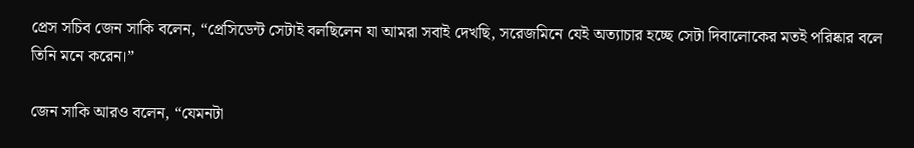প্রেস সচিব জেন সাকি বলেন, “প্রেসিডেন্ট সেটাই বলছিলেন যা আমরা সবাই দেখছি, সরেজমিনে যেই অত্যাচার হচ্ছে সেটা দিবালোকের মতই পরিষ্কার বলে তিনি মনে করেন।”

জেন সাকি আরও বলেন, “যেমনটা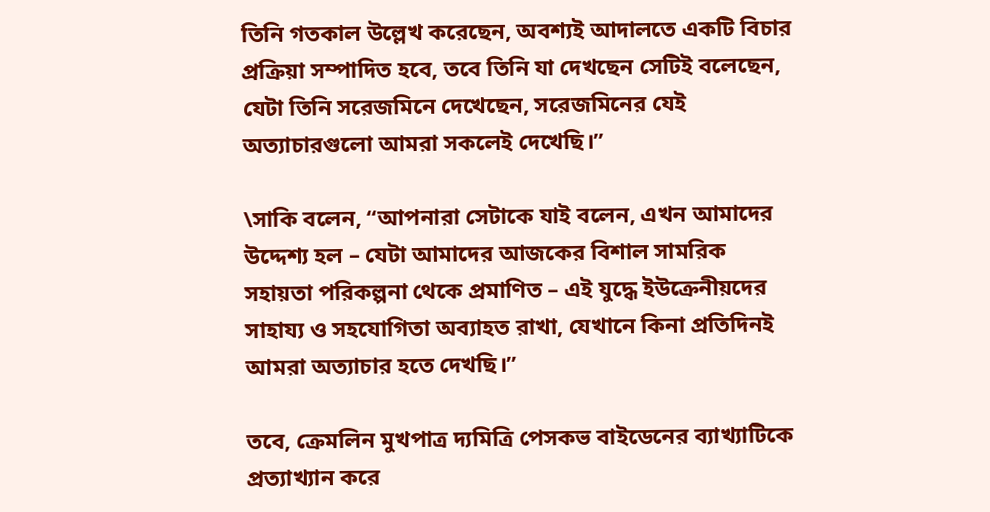তিনি গতকাল উল্লেখ করেছেন, অবশ্যই আদালতে একটি বিচার প্রক্রিয়া সম্পাদিত হবে, তবে তিনি যা দেখছেন সেটিই বলেছেন, যেটা তিনি সরেজমিনে দেখেছেন, সরেজমিনের যেই অত্যাচারগুলো আমরা সকলেই দেখেছি।”

\সাকি বলেন, “আপনারা সেটাকে যাই বলেন, এখন আমাদের উদ্দেশ্য হল – যেটা আমাদের আজকের বিশাল সামরিক সহায়তা পরিকল্পনা থেকে প্রমাণিত – এই যুদ্ধে ইউক্রেনীয়দের সাহায্য ও সহযোগিতা অব্যাহত রাখা, যেখানে কিনা প্রতিদিনই আমরা অত্যাচার হতে দেখছি।”

তবে, ক্রেমলিন মুখপাত্র দ্যমিত্রি পেসকভ বাইডেনের ব্যাখ্যাটিকে প্রত্যাখ্যান করে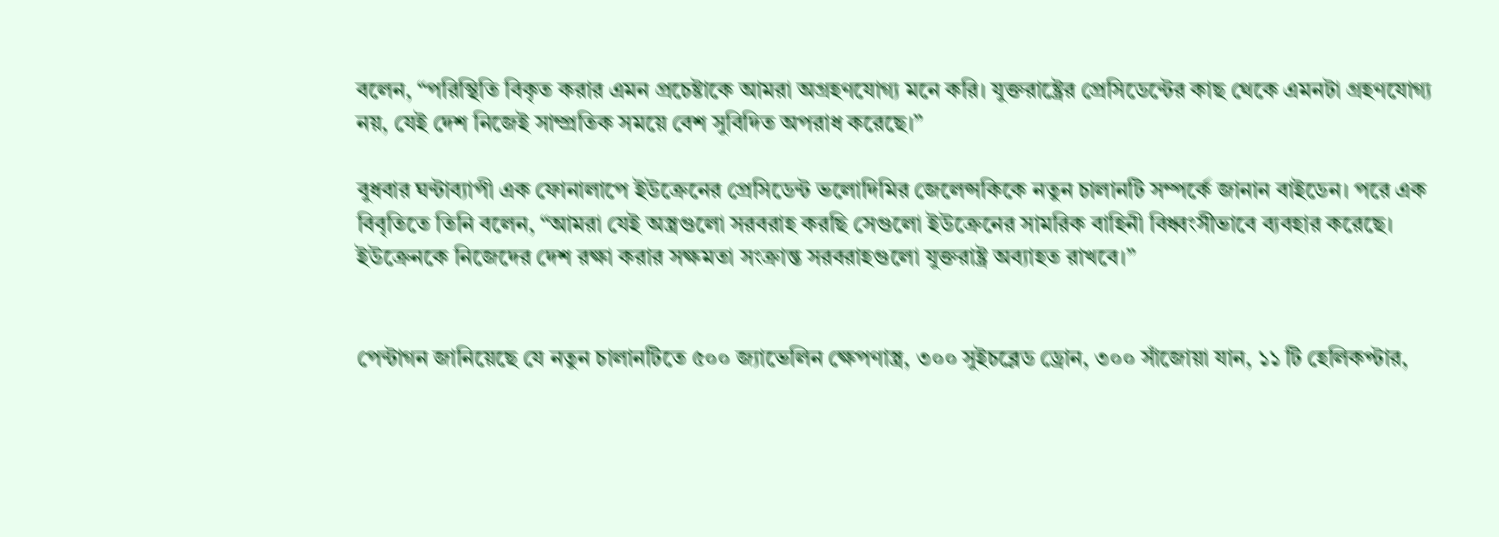বলেন, “পরিস্থিতি বিকৃত করার এমন প্রচেষ্টাকে আমরা অগ্রহণযোগ্য মনে করি। যুক্তরাষ্ট্রের প্রেসিডেন্টের কাছ থেকে এমনটা গ্রহণযোগ্য নয়, যেই দেশ নিজেই সাম্প্রতিক সময়ে বেশ সুবিদিত অপরাধ করেছে।”

বুধবার ঘন্টাব্যাপী এক ফোনালাপে ইউক্রেনের প্রেসিডেন্ট ভলোদিমির জেলেন্সকিকে নতুন চালানটি সম্পর্কে জানান বাইডেন। পরে এক বিবৃতিতে তিনি বলেন, “আমরা যেই অস্ত্রগুলো সরবরাহ করছি সেগুলো ইউক্রেনের সামরিক বাহিনী বিধ্বংসীভাবে ব্যবহার করেছে। ইউক্রেনকে নিজেদের দেশ রক্ষা করার সক্ষমতা সংক্রান্ত সরবরাহগুলো যুক্তরাষ্ট্র অব্যাহত রাখবে।”


পেন্টাগন জানিয়েছে যে নতুন চালানটিতে ৫০০ জ্যাভেলিন ক্ষেপণাস্ত্র, ৩০০ সুইচব্লেড ড্রোন, ৩০০ সাঁজোয়া যান, ১১ টি হেলিকপ্টার,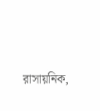রাসায়নিক,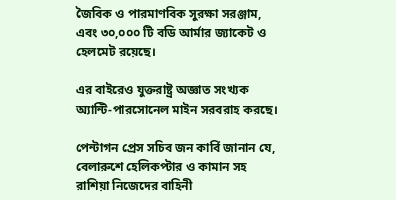জৈবিক ও পারমাণবিক সুরক্ষা সরঞ্জাম, এবং ৩০,০০০ টি বডি আর্মার জ্যাকেট ও হেলমেট রয়েছে।

এর বাইরেও যুক্তরাষ্ট্র অজ্ঞাত সংখ্যক অ্যান্টি-পারসোনেল মাইন সরবরাহ করছে।

পেন্টাগন প্রেস সচিব জন কার্বি জানান যে, বেলারুশে হেলিকপ্টার ও কামান সহ রাশিয়া নিজেদের বাহিনী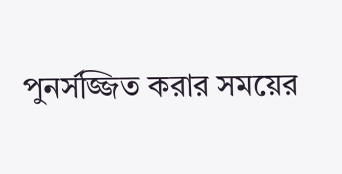পুনর্সজ্জিত করার সময়ের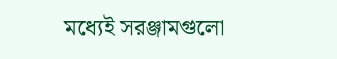মধ্যেই সরঞ্জামগুলো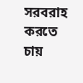সরবরাহ করতে চায়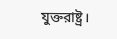যুক্তরাষ্ট্র।